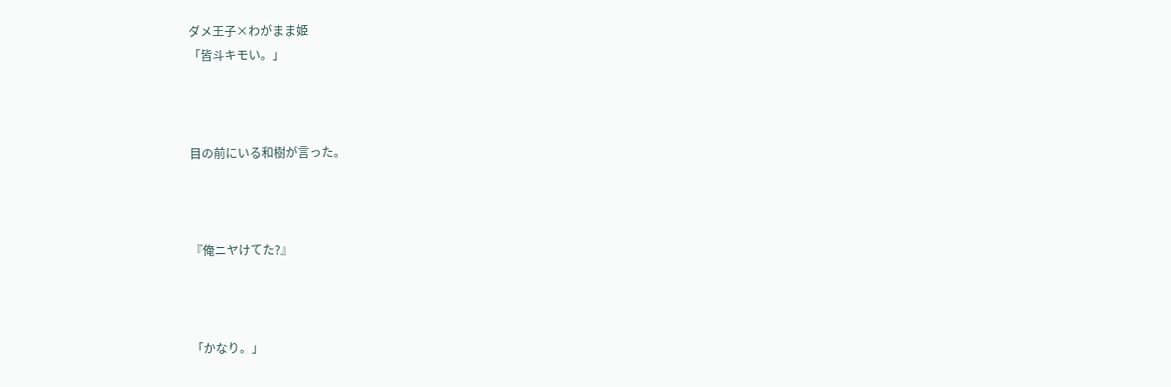ダメ王子×わがまま姫
「皆斗キモい。」



目の前にいる和樹が言った。



『俺ニヤけてた?』



「かなり。」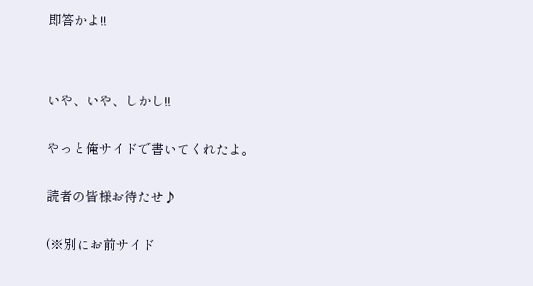即答かよ!!




いや、いや、しかし!!


やっと俺サイドで書いてくれたよ。


読者の皆様お待たせ♪


(※別にお前サイド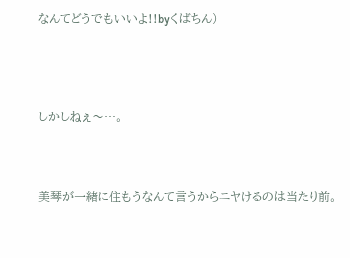なんてどうでもいいよ!!byくばちん)




しかしねぇ〜…。



美琴が一緒に住もうなんて言うからニヤけるのは当たり前。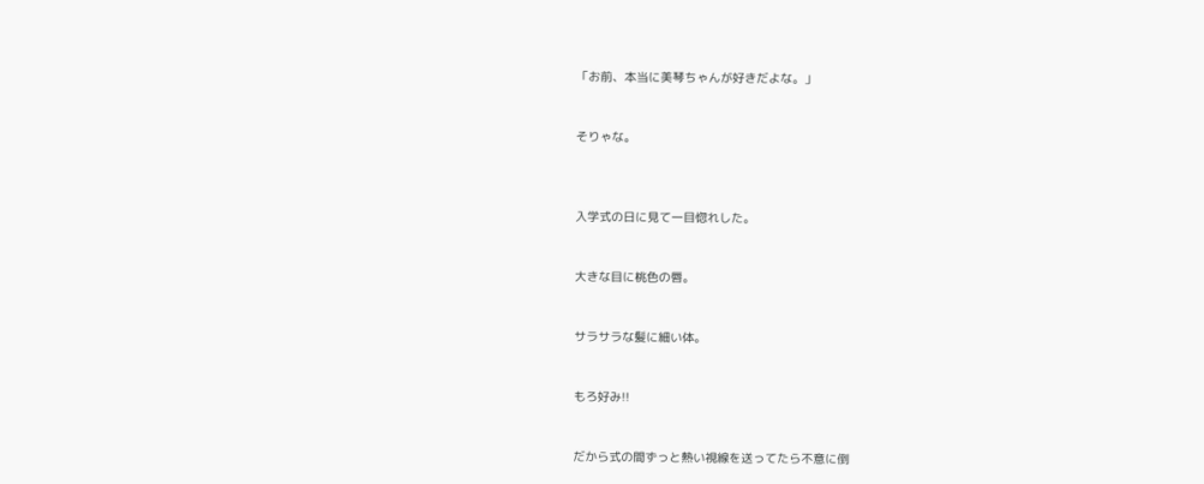「お前、本当に美琴ちゃんが好きだよな。」


そりゃな。



入学式の日に見て一目惚れした。


大きな目に桃色の唇。


サラサラな髪に細い体。


もろ好み!!


だから式の間ずっと熱い視線を送ってたら不意に倒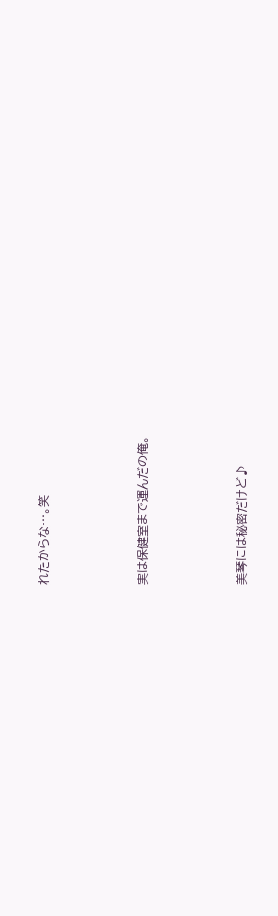れたからな…。笑



実は保健室まで運んだの俺。



美琴には秘密だけど♪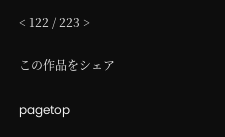< 122 / 223 >

この作品をシェア

pagetop